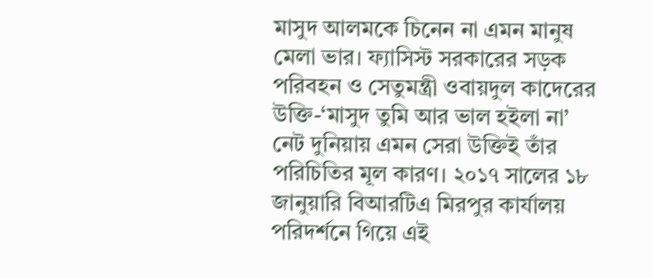মাসুদ আলমকে চিনেন না এমন মানুষ মেলা ভার। ফ্যাসিস্ট সরকারের সড়ক পরিবহন ও সেতুমন্ত্রী ওবায়দুল কাদেরের উক্তি-‘মাসুদ তুমি আর ভাল হইলা না’ নেট দুনিয়ায় এমন সেরা উক্তিই তাঁর পরিচিতির মূল কারণ। ২০১৭ সালের ১৮ জানুয়ারি বিআরটিএ মিরপুর কার্যালয় পরিদর্শনে গিয়ে এই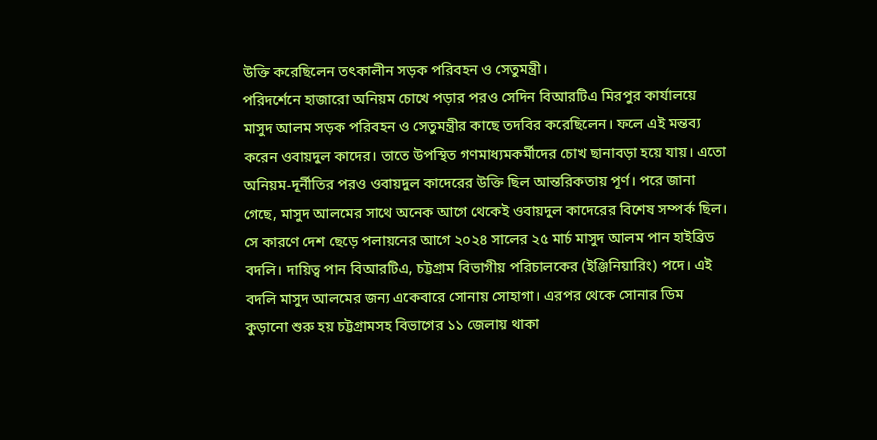উক্তি করেছিলেন তৎকালীন সড়ক পরিবহন ও সেতুমন্ত্রী।
পরিদর্শেনে হাজারো অনিয়ম চোখে পড়ার পরও সেদিন বিআরটিএ মিরপুর কার্যালয়ে মাসুদ আলম সড়ক পরিবহন ও সেতুমন্ত্রীর কাছে তদবির করেছিলেন। ফলে এই মন্তব্য করেন ওবায়দুল কাদের। তাতে উপস্থিত গণমাধ্যমকর্মীদের চোখ ছানাবড়া হয়ে যায়। এতো অনিয়ম-দূর্নীতির পরও ওবায়দুল কাদেরের উক্তি ছিল আন্তরিকতায় পূর্ণ। পরে জানা গেছে, মাসুদ আলমের সাথে অনেক আগে থেকেই ওবায়দুল কাদেরের বিশেষ সম্পর্ক ছিল।
সে কারণে দেশ ছেড়ে পলায়নের আগে ২০২৪ সালের ২৫ মার্চ মাসুদ আলম পান হাইব্রিড বদলি। দায়িত্ব পান বিআরটিএ, চট্টগ্রাম বিভাগীয় পরিচালকের (ইঞ্জিনিয়ারিং) পদে। এই বদলি মাসুদ আলমের জন্য একেবারে সোনায় সোহাগা। এরপর থেকে সোনার ডিম কুড়ানো শুরু হয় চট্টগ্রামসহ বিভাগের ১১ জেলায় থাকা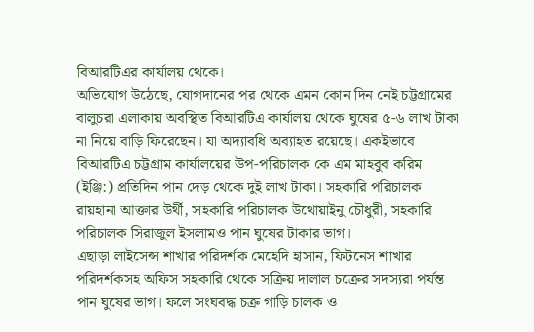বিআরটিএর কার্যালয় থেকে।
অভিযোগ উঠেছে, যোগদানের পর থেকে এমন কোন দিন নেই চট্টগ্রামের বালুচরা এলাকায় অবস্থিত বিআরটিএ কার্যালয় থেকে ঘুষের ৫-৬ লাখ টাকা না নিয়ে বাড়ি ফিরেছেন। যা অদ্যাবধি অব্যাহত রয়েছে। একইভাবে বিআরটিএ চট্টগ্রাম কার্যালয়ের উপ-পরিচালক কে এম মাহবুব করিম (ইঞ্জি:) প্রতিদিন পান দেড় থেকে দুই লাখ টাকা। সহকারি পরিচালক রায়হানা আক্তার উর্থী, সহকারি পরিচালক উথোয়াইনু চৌধুরী, সহকারি পরিচালক সিরাজুল ইসলামও পান ঘুষের টাকার ভাগ।
এছাড়া লাইসেন্স শাখার পরিদর্শক মেহেদি হাসান, ফিটনেস শাখার পরিদর্শকসহ অফিস সহকারি থেকে সক্রিয় দালাল চক্রের সদস্যরা পর্যন্ত পান ঘুষের ভাগ। ফলে সংঘবদ্ধ চক্র গাড়ি চালক ও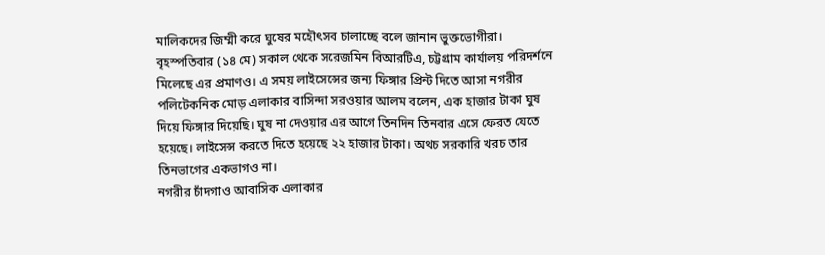মালিকদের জিম্মী করে ঘুষের মহৌৎসব চালাচ্ছে বলে জানান ভুক্তভোগীরা।
বৃহস্পতিবার (১৪ মে) সকাল থেকে সরেজমিন বিআরটিএ, চট্টগ্রাম কার্যালয় পরিদর্শনে মিলেছে এর প্রমাণও। এ সময় লাইসেন্সের জন্য ফিঙ্গার প্রিন্ট দিতে আসা নগরীর পলিটেকনিক মোড় এলাকার বাসিন্দা সরওয়ার আলম বলেন, এক হাজার টাকা ঘুষ দিয়ে ফিঙ্গার দিয়েছি। ঘুষ না দেওয়ার এর আগে তিনদিন তিনবার এসে ফেরত যেতে হয়েছে। লাইসেন্স করতে দিতে হয়েছে ২২ হাজার টাকা। অথচ সরকারি খরচ তার তিনভাগের একভাগও না।
নগরীর চাঁদগাও আবাসিক এলাকার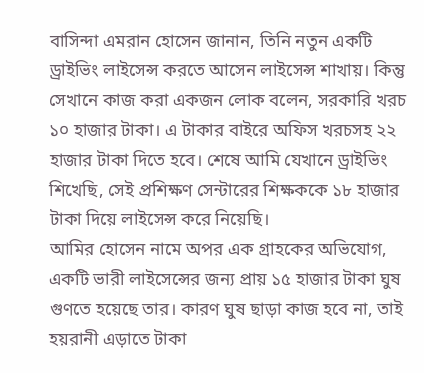বাসিন্দা এমরান হোসেন জানান, তিনি নতুন একটি ড্রাইভিং লাইসেন্স করতে আসেন লাইসেন্স শাখায়। কিন্তু সেখানে কাজ করা একজন লোক বলেন, সরকারি খরচ ১০ হাজার টাকা। এ টাকার বাইরে অফিস খরচসহ ২২ হাজার টাকা দিতে হবে। শেষে আমি যেখানে ড্রাইভিং শিখেছি, সেই প্রশিক্ষণ সেন্টারের শিক্ষককে ১৮ হাজার টাকা দিয়ে লাইসেন্স করে নিয়েছি।
আমির হোসেন নামে অপর এক গ্রাহকের অভিযোগ, একটি ভারী লাইসেন্সের জন্য প্রায় ১৫ হাজার টাকা ঘুষ গুণতে হয়েছে তার। কারণ ঘুষ ছাড়া কাজ হবে না, তাই হয়রানী এড়াতে টাকা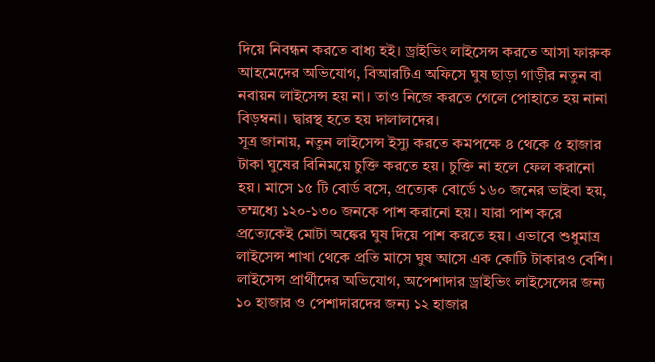দিয়ে নিবন্ধন করতে বাধ্য হই। ড্রাইভিং লাইসেন্স করতে আসা ফারুক আহমেদের অভিযোগ, বিআরটিএ অফিসে ঘুষ ছাড়া গাড়ীর নতুন বা নবায়ন লাইসেন্স হয় না। তাও নিজে করতে গেলে পোহাতে হয় নানা বিড়ম্বনা। দ্বারস্থ হতে হয় দালালদের।
সূত্র জানায়, নতুন লাইসেন্স ইস্যু করতে কমপক্ষে ৪ থেকে ৫ হাজার টাকা ঘুষের বিনিময়ে চুক্তি করতে হয়। চুক্তি না হলে ফেল করানো হয়। মাসে ১৫ টি বোর্ড বসে, প্রত্যেক বোর্ডে ১৬০ জনের ভাইবা হয়, তম্মধ্যে ১২০-১৩০ জনকে পাশ করানো হয়। যারা পাশ করে প্রত্যেকেই মোটা অঙ্কের ঘুষ দিয়ে পাশ করতে হয়। এভাবে শুধুমাত্র লাইসেন্স শাখা থেকে প্রতি মাসে ঘুষ আসে এক কোটি টাকারও বেশি।
লাইসেন্স প্রার্থীদের অভিযোগ, অপেশাদার ড্রাইভিং লাইসেন্সের জন্য ১০ হাজার ও পেশাদারদের জন্য ১২ হাজার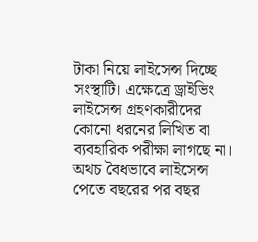টাকা নিয়ে লাইসেন্স দিচ্ছে সংস্থাটি। এক্ষেত্রে ড্রাইভিং লাইসেন্স গ্রহণকারীদের কোনো ধরনের লিখিত বা ব্যবহারিক পরীক্ষা লাগছে না। অথচ বৈধভাবে লাইসেন্স পেতে বছরের পর বছর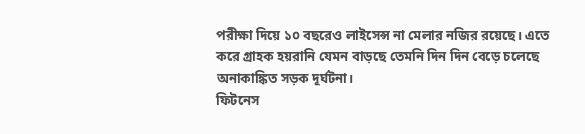পরীক্ষা দিয়ে ১০ বছরেও লাইসেন্স না মেলার নজির রয়েছে। এতে করে গ্রাহক হয়রানি যেমন বাড়ছে তেমনি দিন দিন বেড়ে চলেছে অনাকাঙ্কিত সড়ক দূর্ঘটনা।
ফিটনেস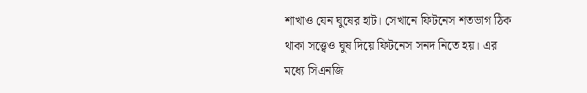শাখাও যেন ঘুষের হাট। সেখানে ফিটনেস শতভাগ ঠিক থাকা সত্ত্বেও ঘুষ দিয়ে ফিটনেস সনদ নিতে হয়। এর মধ্যে সিএনজি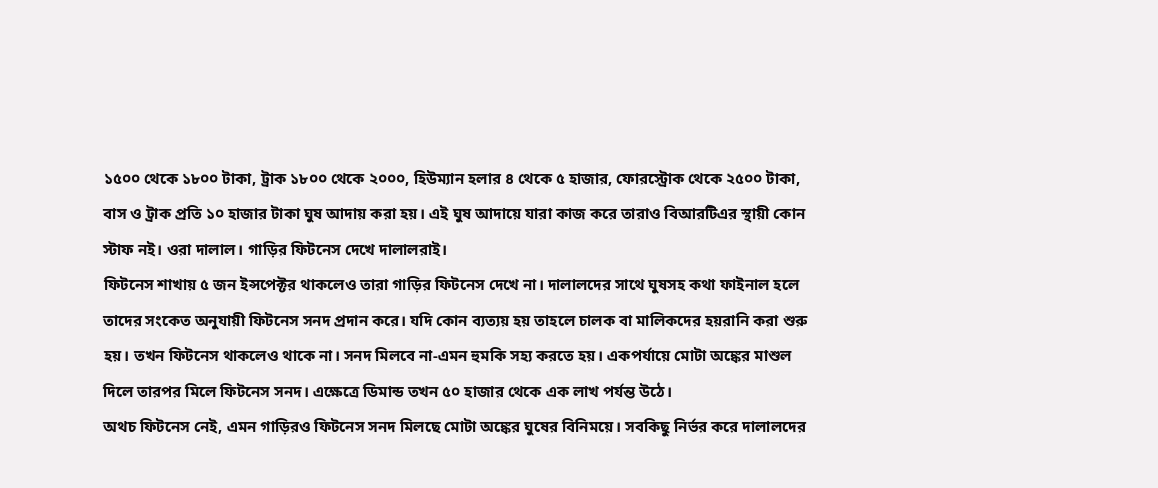১৫০০ থেকে ১৮০০ টাকা, ট্রাক ১৮০০ থেকে ২০০০, হিউম্যান হলার ৪ থেকে ৫ হাজার, ফোরস্ট্রোক থেকে ২৫০০ টাকা, বাস ও ট্রাক প্রতি ১০ হাজার টাকা ঘুষ আদায় করা হয়। এই ঘুষ আদায়ে যারা কাজ করে তারাও বিআরটিএর স্থায়ী কোন স্টাফ নই। ওরা দালাল। গাড়ির ফিটনেস দেখে দালালরাই।
ফিটনেস শাখায় ৫ জন ইন্সপেক্টর থাকলেও তারা গাড়ির ফিটনেস দেখে না। দালালদের সাথে ঘুষসহ কথা ফাইনাল হলে তাদের সংকেত অনুযায়ী ফিটনেস সনদ প্রদান করে। যদি কোন ব্যত্যয় হয় তাহলে চালক বা মালিকদের হয়রানি করা শুরু হয়। তখন ফিটনেস থাকলেও থাকে না। সনদ মিলবে না-এমন হুমকি সহ্য করতে হয়। একপর্যায়ে মোটা অঙ্কের মাশুল দিলে তারপর মিলে ফিটনেস সনদ। এক্ষেত্রে ডিমান্ড তখন ৫০ হাজার থেকে এক লাখ পর্যন্ত উঠে।
অথচ ফিটনেস নেই, এমন গাড়িরও ফিটনেস সনদ মিলছে মোটা অঙ্কের ঘুষের বিনিময়ে। সবকিছু নির্ভর করে দালালদের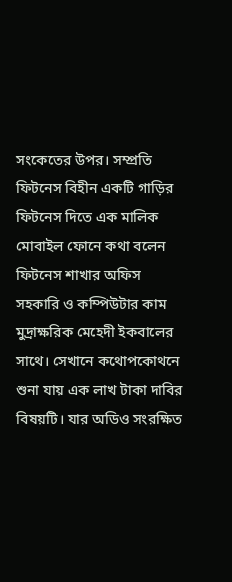সংকেতের উপর। সম্প্রতি ফিটনেস বিহীন একটি গাড়ির ফিটনেস দিতে এক মালিক মোবাইল ফোনে কথা বলেন ফিটনেস শাখার অফিস সহকারি ও কম্পিউটার কাম মুদ্রাক্ষরিক মেহেদী ইকবালের সাথে। সেখানে কথোপকোথনে শুনা যায় এক লাখ টাকা দাবির বিষয়টি। যার অডিও সংরক্ষিত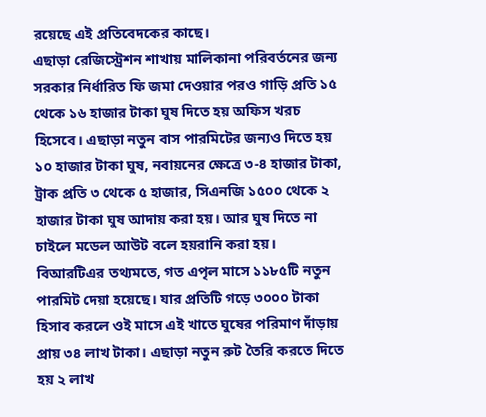রয়েছে এই প্রতিবেদকের কাছে।
এছাড়া রেজিস্ট্রেশন শাখায় মালিকানা পরিবর্তনের জন্য সরকার নির্ধারিত ফি জমা দেওয়ার পরও গাড়ি প্রতি ১৫ থেকে ১৬ হাজার টাকা ঘুষ দিতে হয় অফিস খরচ হিসেবে। এছাড়া নতুন বাস পারমিটের জন্যও দিতে হয় ১০ হাজার টাকা ঘুষ, নবায়নের ক্ষেত্রে ৩-৪ হাজার টাকা, ট্রাক প্রতি ৩ থেকে ৫ হাজার, সিএনজি ১৫০০ থেকে ২ হাজার টাকা ঘুষ আদায় করা হয়। আর ঘুষ দিতে না চাইলে মডেল আউট বলে হয়রানি করা হয়।
বিআরটিএর তথ্যমতে, গত এপৃল মাসে ১১৮৫টি নতুন পারমিট দেয়া হয়েছে। যার প্রতিটি গড়ে ৩০০০ টাকা হিসাব করলে ওই মাসে এই খাতে ঘুষের পরিমাণ দাঁড়ায় প্রায় ৩৪ লাখ টাকা। এছাড়া নতুন রুট তৈরি করতে দিতে হয় ২ লাখ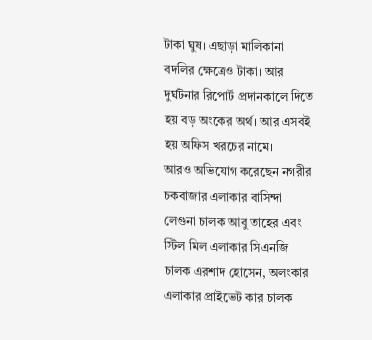টাকা ঘুষ। এছাড়া মালিকানা বদলির ক্ষেত্রেও টাকা। আর দুর্ঘটনার রিপোর্ট প্রদানকালে দিতে হয় বড় অংকের অর্থ। আর এসবই হয় অফিস খরচের নামে।
আরও অভিযোগ করেছেন নগরীর চকবাজার এলাকার বাসিন্দা লেগুনা চালক আবু তাহের এবং স্টিল মিল এলাকার সিএনজি চালক এরশাদ হোসেন, অলংকার এলাকার প্রাইভেট কার চালক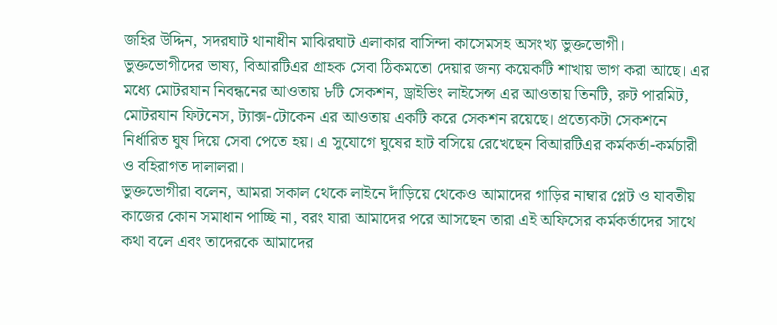জহির উদ্দিন, সদরঘাট থানাধীন মাঝিরঘাট এলাকার বাসিন্দা কাসেমসহ অসংখ্য ভুক্তভোগী।
ভুক্তভোগীদের ভাষ্য, বিআরটিএর গ্রাহক সেবা ঠিকমতো দেয়ার জন্য কয়েকটি শাখায় ভাগ করা আছে। এর মধ্যে মোটরযান নিবন্ধনের আওতায় ৮টি সেকশন, ড্রাইভিং লাইসেন্স এর আওতায় তিনটি, রুট পারমিট, মোটরযান ফিটনেস, ট্যাক্স-টোকেন এর আওতায় একটি করে সেকশন রয়েছে। প্রত্যেকটা সেকশনে নির্ধারিত ঘুষ দিয়ে সেবা পেতে হয়। এ সুযোগে ঘুষের হাট বসিয়ে রেখেছেন বিআরটিএর কর্মকর্তা-কর্মচারী ও বহিরাগত দালালরা।
ভুক্তভোগীরা বলেন, আমরা সকাল থেকে লাইনে দাঁড়িয়ে থেকেও আমাদের গাড়ির নাম্বার প্লেট ও যাবতীয় কাজের কোন সমাধান পাচ্ছি না, বরং যারা আমাদের পরে আসছেন তারা এই অফিসের কর্মকর্তাদের সাথে কথা বলে এবং তাদেরকে আমাদের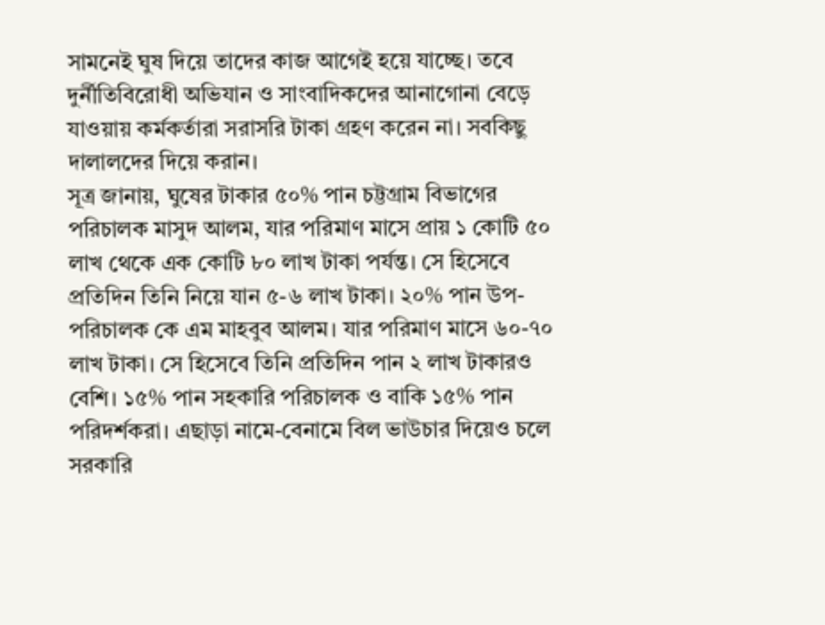সামনেই ঘুষ দিয়ে তাদের কাজ আগেই হয়ে যাচ্ছে। তবে দুর্নীতিবিরোধী অভিযান ও সাংবাদিকদের আনাগোনা বেড়ে যাওয়ায় কর্মকর্তারা সরাসরি টাকা গ্রহণ করেন না। সবকিছু দালালদের দিয়ে করান।
সূত্র জানায়, ঘুষের টাকার ৫০% পান চট্টগ্রাম বিভাগের পরিচালক মাসুদ আলম, যার পরিমাণ মাসে প্রায় ১ কোটি ৫০ লাখ থেকে এক কোটি ৮০ লাখ টাকা পর্যন্ত। সে হিসেবে প্রতিদিন তিনি নিয়ে যান ৫-৬ লাখ টাকা। ২০% পান উপ-পরিচালক কে এম মাহবুব আলম। যার পরিমাণ মাসে ৬০-৭০ লাখ টাকা। সে হিসেবে তিনি প্রতিদিন পান ২ লাখ টাকারও বেশি। ১৫% পান সহকারি পরিচালক ও বাকি ১৫% পান পরিদর্শকরা। এছাড়া নামে-বেনামে বিল ভাউচার দিয়েও চলে সরকারি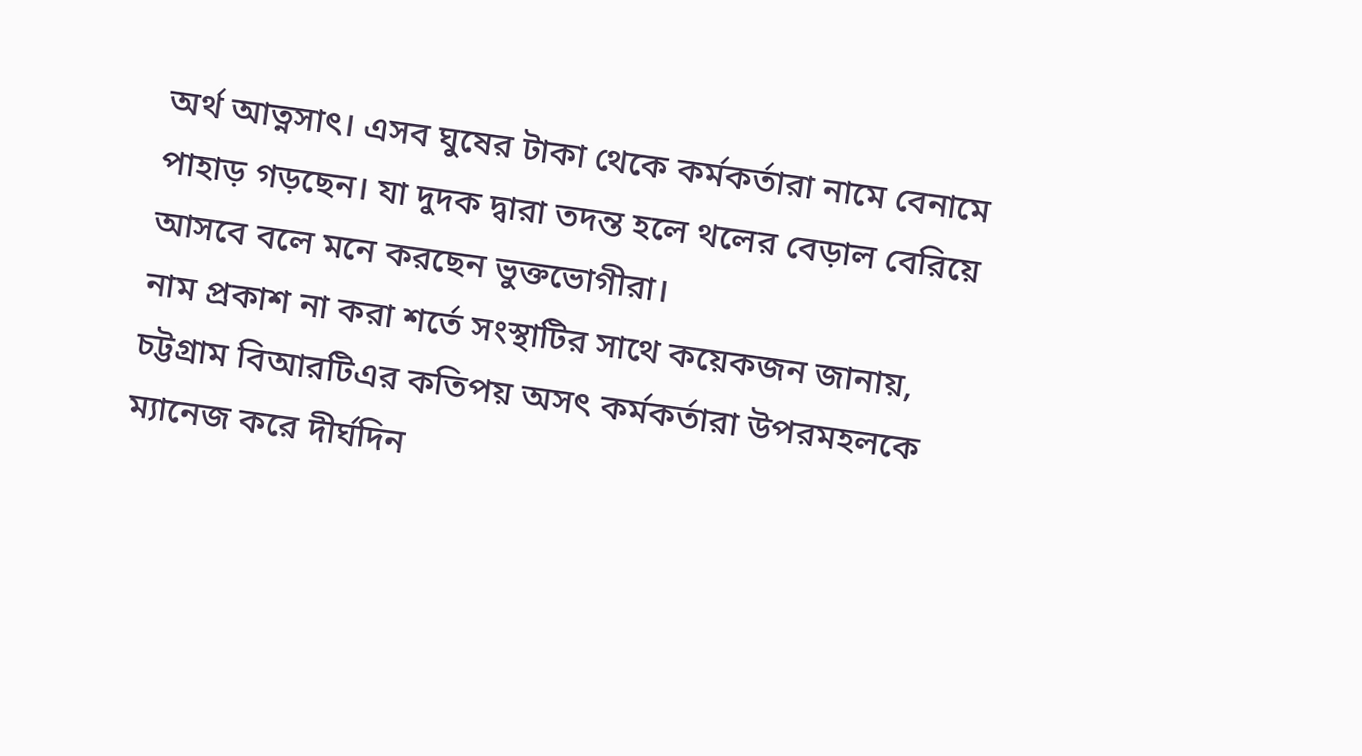অর্থ আত্নসাৎ। এসব ঘুষের টাকা থেকে কর্মকর্তারা নামে বেনামে পাহাড় গড়ছেন। যা দুদক দ্বারা তদন্ত হলে থলের বেড়াল বেরিয়ে আসবে বলে মনে করছেন ভুক্তভোগীরা।
নাম প্রকাশ না করা শর্তে সংস্থাটির সাথে কয়েকজন জানায়, চট্টগ্রাম বিআরটিএর কতিপয় অসৎ কর্মকর্তারা উপরমহলকে ম্যানেজ করে দীর্ঘদিন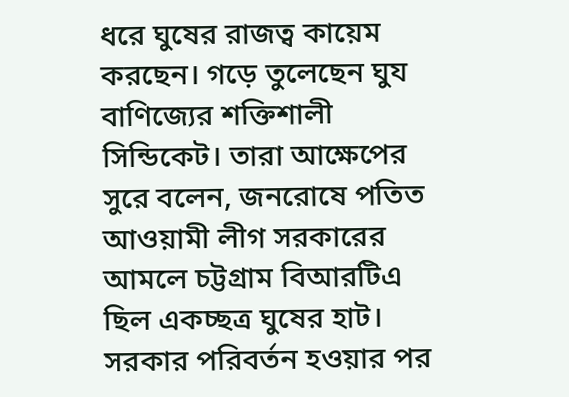ধরে ঘুষের রাজত্ব কায়েম করছেন। গড়ে তুলেছেন ঘুয বাণিজ্যের শক্তিশালী সিন্ডিকেট। তারা আক্ষেপের সুরে বলেন, জনরোষে পতিত আওয়ামী লীগ সরকারের আমলে চট্টগ্রাম বিআরটিএ ছিল একচ্ছত্র ঘুষের হাট। সরকার পরিবর্তন হওয়ার পর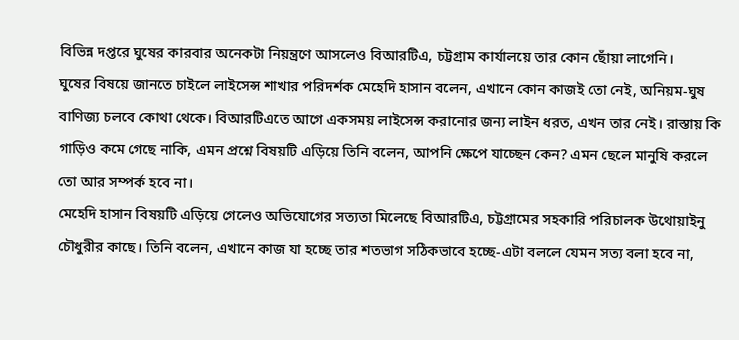বিভিন্ন দপ্তরে ঘুষের কারবার অনেকটা নিয়ন্ত্রণে আসলেও বিআরটিএ, চট্টগ্রাম কার্যালয়ে তার কোন ছোঁয়া লাগেনি।
ঘুষের বিষয়ে জানতে চাইলে লাইসেন্স শাখার পরিদর্শক মেহেদি হাসান বলেন, এখানে কোন কাজই তো নেই, অনিয়ম-ঘুষ বাণিজ্য চলবে কোথা থেকে। বিআরটিএতে আগে একসময় লাইসেন্স করানোর জন্য লাইন ধরত, এখন তার নেই। রাস্তায় কি গাড়িও কমে গেছে নাকি, এমন প্রশ্নে বিষয়টি এড়িয়ে তিনি বলেন, আপনি ক্ষেপে যাচ্ছেন কেন? এমন ছেলে মানুষি করলে তো আর সম্পর্ক হবে না।
মেহেদি হাসান বিষয়টি এড়িয়ে গেলেও অভিযোগের সত্যতা মিলেছে বিআরটিএ, চট্টগ্রামের সহকারি পরিচালক উথোয়াইনু চৌধুরীর কাছে। তিনি বলেন, এখানে কাজ যা হচ্ছে তার শতভাগ সঠিকভাবে হচ্ছে-এটা বললে যেমন সত্য বলা হবে না,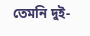তেমনি দুই-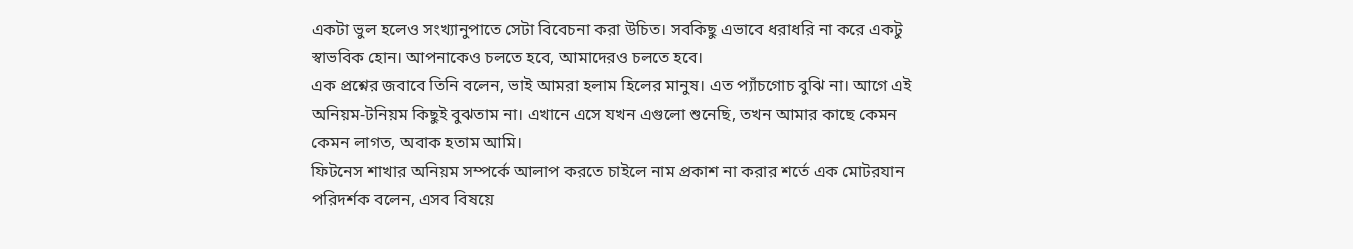একটা ভুল হলেও সংখ্যানুপাতে সেটা বিবেচনা করা উচিত। সবকিছু এভাবে ধরাধরি না করে একটু স্বাভবিক হোন। আপনাকেও চলতে হবে, আমাদেরও চলতে হবে।
এক প্রশ্নের জবাবে তিনি বলেন, ভাই আমরা হলাম হিলের মানুষ। এত প্যাঁচগোচ বুঝি না। আগে এই অনিয়ম-টনিয়ম কিছুই বুঝতাম না। এখানে এসে যখন এগুলো শুনেছি, তখন আমার কাছে কেমন কেমন লাগত, অবাক হতাম আমি।
ফিটনেস শাখার অনিয়ম সম্পর্কে আলাপ করতে চাইলে নাম প্রকাশ না করার শর্তে এক মোটরযান পরিদর্শক বলেন, এসব বিষয়ে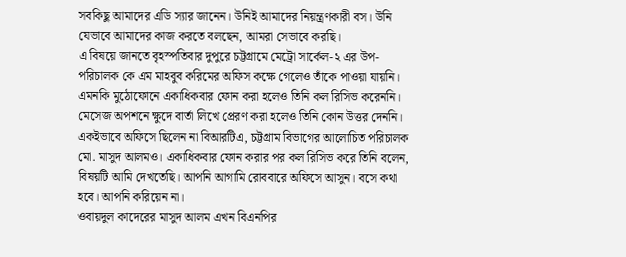সবকিছু আমাদের এডি স্যার জানেন। উনিই আমাদের নিয়ন্ত্রণকারী বস। উনি যেভাবে আমাদের কাজ করতে বলছেন, আমরা সেভাবে করছি।
এ বিষয়ে জানতে বৃহস্পতিবার দুপুরে চট্টগ্রামে মেট্রো সার্কেল-২ এর উপ-পরিচালক কে এম মাহবুব করিমের অফিস কক্ষে গেলেও তাঁকে পাওয়া যায়নি। এমনকি মুঠোফোনে একাধিকবার ফোন করা হলেও তিনি কল রিসিভ করেননি। মেসেজ অপশনে ক্ষুদে বার্তা লিখে প্রেরণ করা হলেও তিনি কোন উত্তর দেননি।
একইভাবে অফিসে ছিলেন না বিআরটিএ, চট্টগ্রাম বিভাগের আলোচিত পরিচালক মো. মাসুদ আলমও। একাধিকবার ফোন করার পর কল রিসিভ করে তিনি বলেন, বিষয়টি আমি দেখতেছি। আপনি আগামি রোববারে অফিসে আসুন। বসে কথা হবে। আপনি করিয়েন না।
ওবায়দুল কাদেরের মাসুদ আলম এখন বিএনপির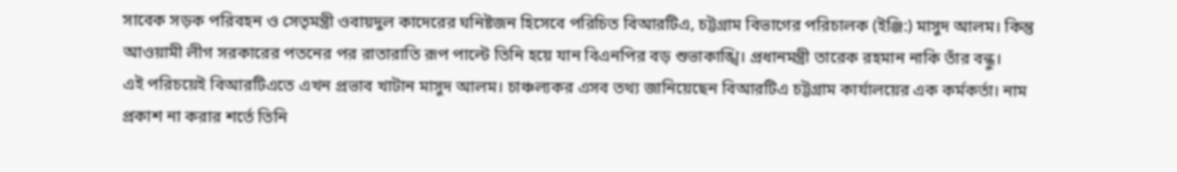সাবেক সড়ক পরিবহন ও সেতৃমন্ত্রী ওবায়দুল কাদেরের ঘনিষ্টজন হিসেবে পরিচিত বিআরটিএ, চট্টগ্রাম বিভাগের পরিচালক (ইঞ্জি:) মাসুদ আলম। কিন্তু আওয়ামী লীগ সরকারের পতনের পর রাতারাতি রূপ পাল্টে তিনি হয়ে যান বিএনপির বড় শুভাকাঙ্খি। প্রধানমন্ত্রী তারেক রহমান নাকি তাঁর বন্ধু।
এই পরিচয়েই বিআরটিএতে এখন প্রভাব খাটান মাসুদ আলম। চাঞ্চল্যকর এসব তথ্য জানিয়েছেন বিআরটিএ চট্টগ্রাম কার্যালয়ের এক কর্মকর্তা। নাম প্রকাশ না করার শর্তে তিনি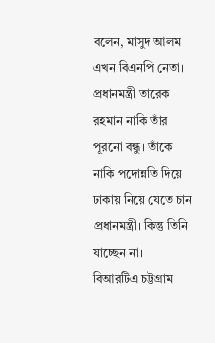বলেন, মাসুদ আলম এখন বিএনপি নেতা। প্রধানমন্ত্রী তারেক রহমান নাকি তাঁর পূরনো বন্ধু। তাঁকে নাকি পদোন্নতি দিয়ে ঢাকায় নিয়ে যেতে চান প্রধানমন্ত্রী। কিন্তু তিনি যাচ্ছেন না।
বিআরটিএ চট্টগ্রাম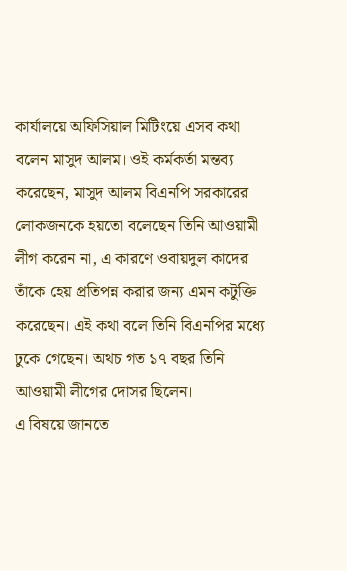কার্যালয়ে অফিসিয়াল মিটিংয়ে এসব কথা বলেন মাসুদ আলম। ওই কর্মকর্তা মন্তব্য করেছেন, মাসুদ আলম বিএনপি সরকারের লোকজনকে হয়তো বলেছেন তিনি আওয়ামী লীগ করেন না, এ কারণে ওবায়দুল কাদের তাঁকে হেয় প্রতিপন্ন করার জন্য এমন কটুক্তি করেছেন। এই কথা বলে তিনি বিএনপির মধ্যে ঢুকে গেছেন। অথচ গত ১৭ বছর তিনি আওয়ামী লীগের দোসর ছিলেন।
এ বিষয়ে জানতে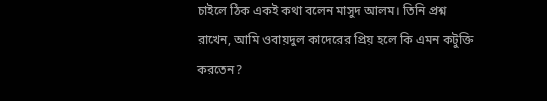চাইলে ঠিক একই কথা বলেন মাসুদ আলম। তিনি প্রশ্ন রাখেন, আমি ওবায়দুল কাদেরের প্রিয় হলে কি এমন কটুক্তি করতেন?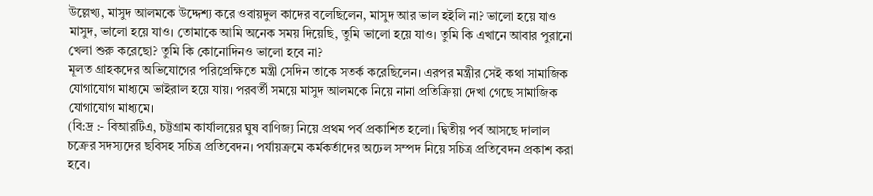উল্লেখ্য, মাসুদ আলমকে উদ্দেশ্য করে ওবায়দুল কাদের বলেছিলেন, মাসুদ আর ভাল হইলি না? ভালো হয়ে যাও মাসুদ, ভালো হয়ে যাও। তোমাকে আমি অনেক সময় দিয়েছি, তুমি ভালো হয়ে যাও। তুমি কি এখানে আবার পুরানো খেলা শুরু করেছো? তুমি কি কোনোদিনও ভালো হবে না?
মূলত গ্রাহকদের অভিযোগের পরিপ্রেক্ষিতে মন্ত্রী সেদিন তাকে সতর্ক করেছিলেন। এরপর মন্ত্রীর সেই কথা সামাজিক যোগাযোগ মাধ্যমে ভাইরাল হয়ে যায়। পরবর্তী সময়ে মাসুদ আলমকে নিয়ে নানা প্রতিক্রিয়া দেখা গেছে সামাজিক যোগাযোগ মাধ্যমে।
(বি:দ্র :- বিআরটিএ, চট্টগ্রাম কার্যালয়ের ঘুষ বাণিজ্য নিয়ে প্রথম পর্ব প্রকাশিত হলো। দ্বিতীয় পর্ব আসছে দালাল চক্রের সদস্যদের ছবিসহ সচিত্র প্রতিবেদন। পর্যায়ক্রমে কর্মকর্তাদের অঢেল সম্পদ নিয়ে সচিত্র প্রতিবেদন প্রকাশ করা হবে।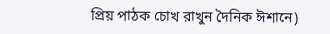প্রিয় পাঠক চোখ রাখুন দৈনিক ঈশানে)